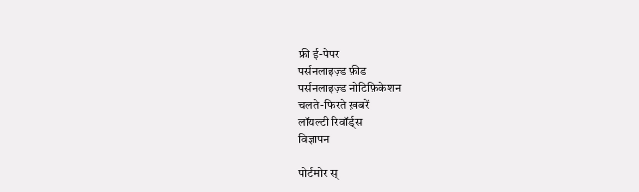फ्री ई-पेपर
पर्सनलाइज़्ड फ़ीड
पर्सनलाइज़्ड नोटिफ़िकेशन
चलते-फिरते ख़बरें
लॉयल्टी रिवॉर्ड्स
विज्ञापन

पोर्टमोर स्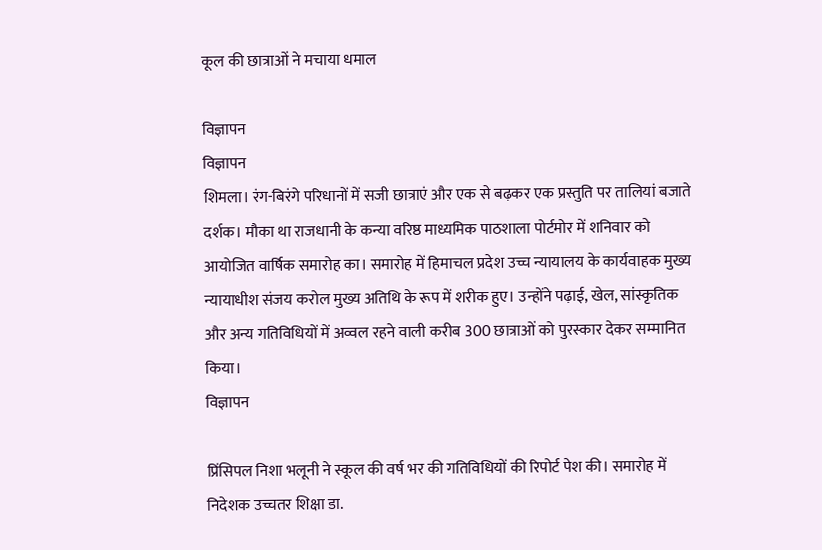कूल की छात्राओं ने मचाया धमाल

विज्ञापन
विज्ञापन
शिमला। रंग-बिरंगे परिधानों में सजी छात्राएं और एक से बढ़कर एक प्रस्तुति पर तालियां बजाते दर्शक। मौका था राजधानी के कन्या वरिष्ठ माध्यमिक पाठशाला पोर्टमोर में शनिवार को आयोजित वार्षिक समारोह का। समारोह में हिमाचल प्रदेश उच्च न्यायालय के कार्यवाहक मुख्य न्यायाधीश संजय करोल मुख्य अतिथि के रूप में शरीक हुए। उन्होंने पढ़ाई, खेल, सांस्कृतिक और अन्य गतिविधियों में अव्वल रहने वाली करीब 300 छात्राओं को पुरस्कार देकर सम्मानित किया।
विज्ञापन

प्रिंसिपल निशा भलूनी ने स्कूल की वर्ष भर की गतिविधियों की रिपोर्ट पेश की। समारोह में निदेशक उच्चतर शिक्षा डा.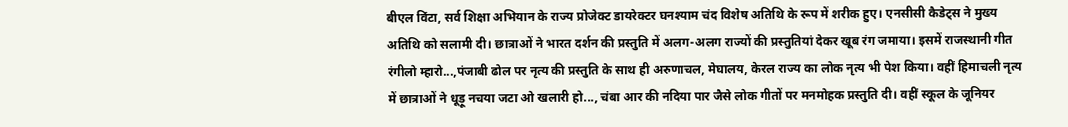बीएल विंटा, सर्व शिक्षा अभियान के राज्य प्रोजेक्ट डायरेक्टर घनश्याम चंद विशेष अतिथि के रूप में शरीक हुए। एनसीसी कैडेट्स ने मुख्य अतिथि को सलामी दी। छात्राओं ने भारत दर्शन की प्रस्तुति में अलग-अलग राज्यों की प्रस्तुतियां देकर खूब रंग जमाया। इसमें राजस्थानी गीत रंगीलो म्हारो...,पंजाबी ढोल पर नृत्य की प्रस्तुति के साथ ही अरुणाचल, मेघालय, केरल राज्य का लोक नृत्य भी पेश किया। वहीं हिमाचली नृत्य में छात्राओं ने धूड़ू नचया जटा ओ खलारी हो..., चंबा आर की नदिया पार जैसे लोक गीतों पर मनमोहक प्रस्तुति दी। वहीं स्कूल के जूनियर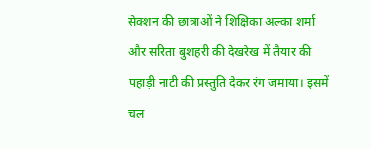सेक्शन की छात्राओं ने शिक्षिका अल्का शर्मा और सरिता बुशहरी की देखरेख में तैयार की पहाड़ी नाटी की प्रस्तुति देकर रंग जमाया। इसमें चल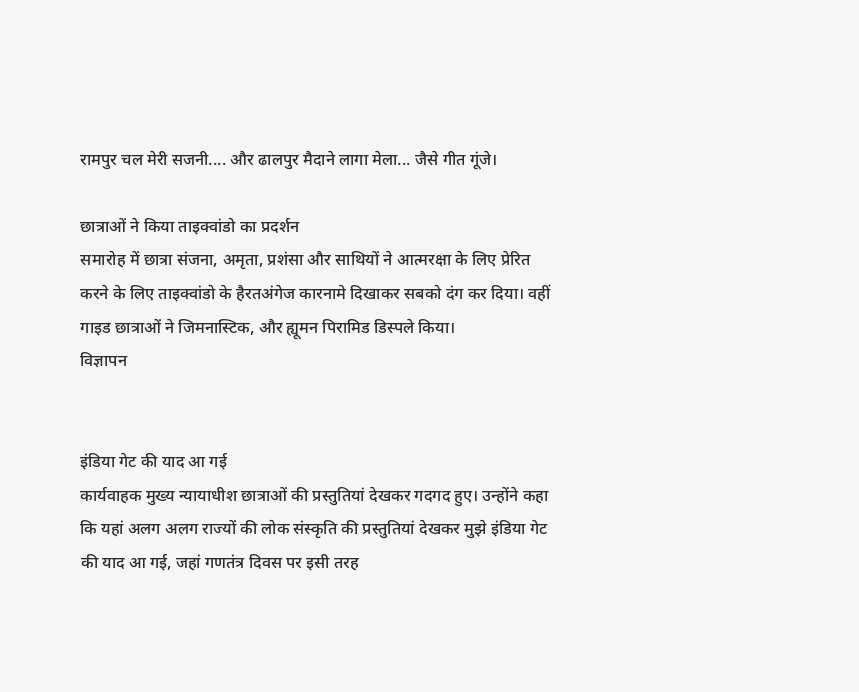रामपुर चल मेरी सजनी.... और ढालपुर मैदाने लागा मेला... जैसे गीत गूंजे।

छात्राओं ने किया ताइक्वांडो का प्रदर्शन
समारोह में छात्रा संजना, अमृता, प्रशंसा और साथियों ने आत्मरक्षा के लिए प्रेरित करने के लिए ताइक्वांडो के हैरतअंगेज कारनामे दिखाकर सबको दंग कर दिया। वहीं गाइड छात्राओं ने जिमनास्टिक, और ह्यूमन पिरामिड डिस्पले किया।
विज्ञापन


इंडिया गेट की याद आ गई
कार्यवाहक मुख्य न्यायाधीश छात्राओं की प्रस्तुतियां देखकर गदगद हुए। उन्होंने कहा कि यहां अलग अलग राज्यों की लोक संस्कृति की प्रस्तुतियां देखकर मुझे इंडिया गेट की याद आ गई, जहां गणतंत्र दिवस पर इसी तरह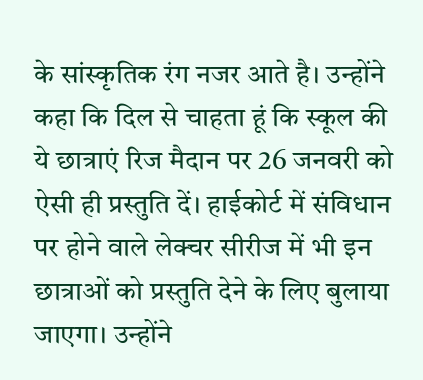के सांस्कृतिक रंग नजर आते है। उन्होंने कहा कि दिल से चाहता हूं कि स्कूल की ये छात्राएं रिज मैदान पर 26 जनवरी को ऐसी ही प्रस्तुति दें। हाईकोर्ट में संविधान पर होने वाले लेक्चर सीरीज में भी इन छात्राओं को प्रस्तुति देने के लिए बुलाया जाएगा। उन्होंने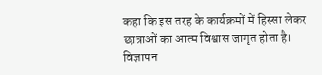कहा कि इस तरह के कार्यक्रमों में हिस्सा लेकर छात्राओं का आत्म विश्वास जागृत होता है।
विज्ञापन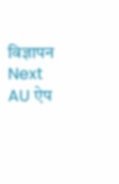विज्ञापन
Next
AU ऐप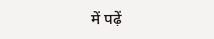में पढ़ें